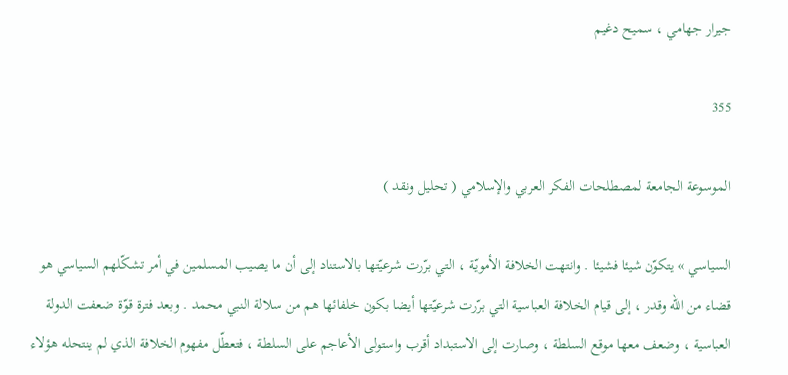جيرار جهامي ، سميح دغيم

355

الموسوعة الجامعة لمصطلحات الفكر العربي والإسلامي ( تحليل ونقد )

السياسي » يتكوّن شيئا فشيئا . وانتهت الخلافة الأمويّة ، التي برّرت شرعيّتها بالاستناد إلى أن ما يصيب المسلمين في أمر تشكّلهم السياسي هو قضاء من اللّه وقدر ، إلى قيام الخلافة العباسية التي برّرت شرعيّتها أيضا بكون خلفائها هم من سلالة النبي محمد . وبعد فترة قوّة ضعفت الدولة العباسية ، وضعف معها موقع السلطة ، وصارت إلى الاستبداد أقرب واستولى الأعاجم على السلطة ، فتعطّل مفهوم الخلافة الذي لم ينتحله هؤلاء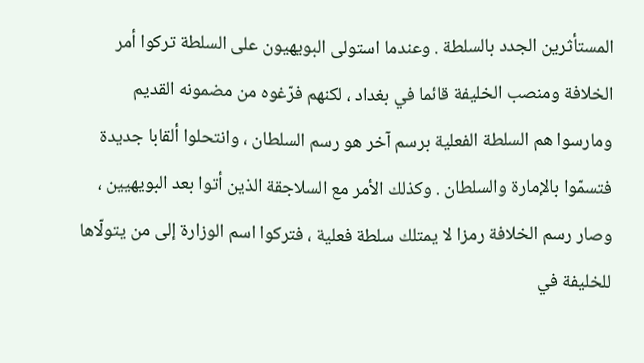المستأثرين الجدد بالسلطة . وعندما استولى البويهيون على السلطة تركوا أمر الخلافة ومنصب الخليفة قائما في بغداد ، لكنهم فرّغوه من مضمونه القديم ومارسوا هم السلطة الفعلية برسم آخر هو رسم السلطان ، وانتحلوا ألقابا جديدة فتسمّوا بالإمارة والسلطان . وكذلك الأمر مع السلاجقة الذين أتوا بعد البويهيين ، وصار رسم الخلافة رمزا لا يمتلك سلطة فعلية ، فتركوا اسم الوزارة إلى من يتولّاها للخليفة في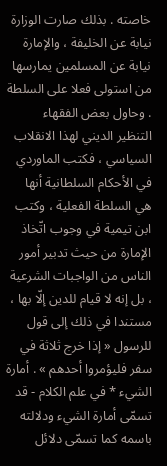خاصته . بذلك صارت الوزارة نيابة عن الخليفة ، والإمارة نيابة عن المسلمين يمارسها من استولى فعلا على السلطة . وحاول بعض الفقهاء التنظير الديني لهذا الانقلاب السياسي ، فكتب الماوردي في الأحكام السلطانية أنها هي السلطة الفعلية ، وكتب ابن تيمية في وجوب اتّخاذ الإمارة من حيث تدبير أمور الناس من الواجبات الشرعية ، بل إنه لا قيام للدين إلّا بها ، مستندا في ذلك إلى قول للرسول « إذا خرج ثلاثة في سفر فليؤمروا أحدهم » . أمارة الشيء * في علم الكلام - قد تسمّى أمارة الشيء ودلالته باسمه كما تسمّى دلائل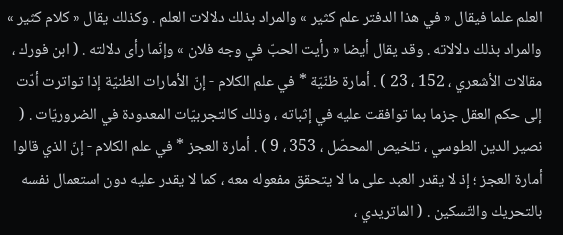العلم علما فيقال « في هذا الدفتر علم كثير » والمراد بذلك دلالات العلم . وكذلك يقال « كلام كثير » والمراد بذلك دلالاته . وقد يقال أيضا « رأيت الحبّ في وجه فلان » وإنّما رأى دلالته . ( ابن فورك ، مقالات الأشعري ، 152 ، 23 ) . أمارة ظنّيّة * في علم الكلام - إنّ الأمارات الظنيّة إذا تواترت أدّت إلى حكم العقل جزما بما توافقت عليه في إثباته ، وذلك كالتجربيّات المعدودة في الضروريّات . ( نصير الدين الطوسي ، تلخيص المحصّل ، 353 ، 9 ) . أمارة العجز * في علم الكلام - إنّ الذي قالوا أمارة العجز ؛ إذ لا يقدر العبد على ما لا يتحقق مفعوله معه ، كما لا يقدر عليه دون استعمال نفسه بالتحريك والتّسكين . ( الماتريدي ،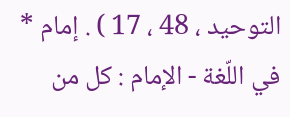التوحيد ، 48 ، 17 ) . إمام * في اللّغة - الإمام : كل من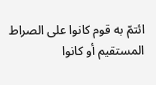ائتمّ به قوم كانوا على الصراط المستقيم أو كانوا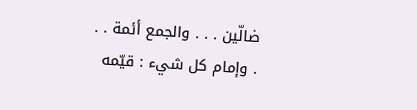ضالّين . . . والجمع أئمة . . . وإمام كل شيء : قيّمه